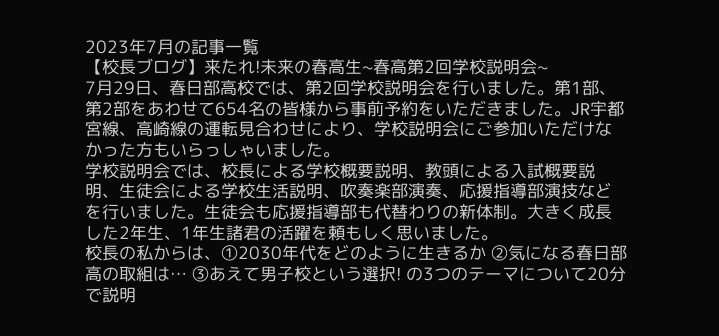2023年7月の記事一覧
【校長ブログ】来たれ!未来の春高生~春高第2回学校説明会~
7月29日、春日部高校では、第2回学校説明会を行いました。第1部、第2部をあわせて654名の皆様から事前予約をいただきました。JR宇都宮線、高崎線の運転見合わせにより、学校説明会にご参加いただけなかった方もいらっしゃいました。
学校説明会では、校長による学校概要説明、教頭による入試概要説明、生徒会による学校生活説明、吹奏楽部演奏、応援指導部演技などを行いました。生徒会も応援指導部も代替わりの新体制。大きく成長した2年生、1年生諸君の活躍を頼もしく思いました。
校長の私からは、①2030年代をどのように生きるか ②気になる春日部高の取組は… ③あえて男子校という選択! の3つのテーマについて20分で説明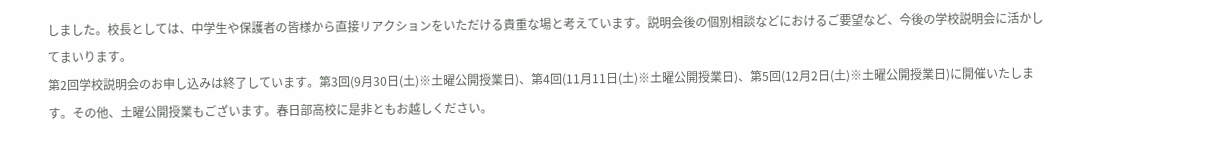しました。校長としては、中学生や保護者の皆様から直接リアクションをいただける貴重な場と考えています。説明会後の個別相談などにおけるご要望など、今後の学校説明会に活かしてまいります。
第2回学校説明会のお申し込みは終了しています。第3回(9月30日(土)※土曜公開授業日)、第4回(11月11日(土)※土曜公開授業日)、第5回(12月2日(土)※土曜公開授業日)に開催いたします。その他、土曜公開授業もございます。春日部高校に是非ともお越しください。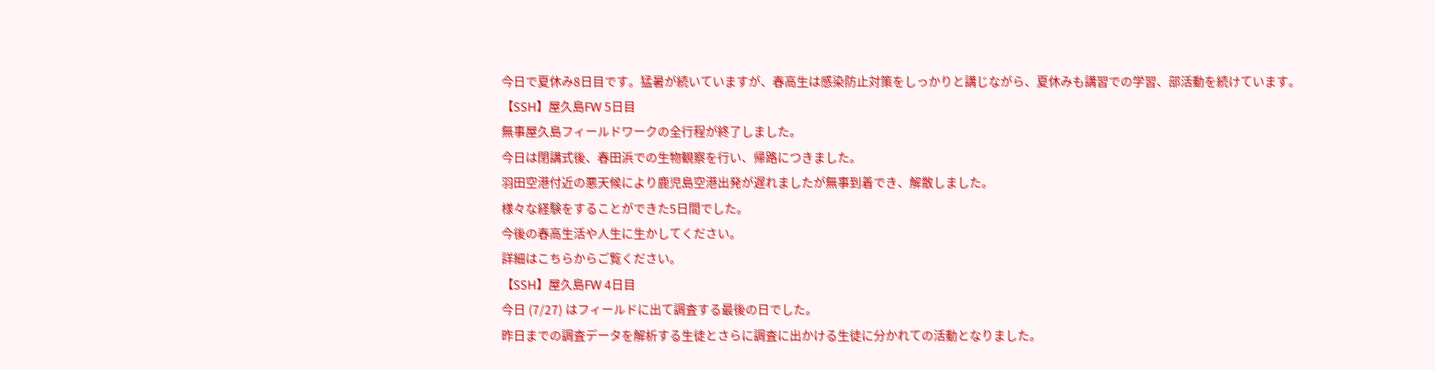今日で夏休み8日目です。猛暑が続いていますが、春高生は感染防止対策をしっかりと講じながら、夏休みも講習での学習、部活動を続けています。
【SSH】屋久島FW 5日目
無事屋久島フィールドワークの全行程が終了しました。
今日は閉講式後、春田浜での生物観察を行い、帰路につきました。
羽田空港付近の悪天候により鹿児島空港出発が遅れましたが無事到着でき、解散しました。
様々な経験をすることができた5日間でした。
今後の春高生活や人生に生かしてください。
詳細はこちらからご覧ください。
【SSH】屋久島FW 4日目
今日 (7/27) はフィールドに出て調査する最後の日でした。
昨日までの調査データを解析する生徒とさらに調査に出かける生徒に分かれての活動となりました。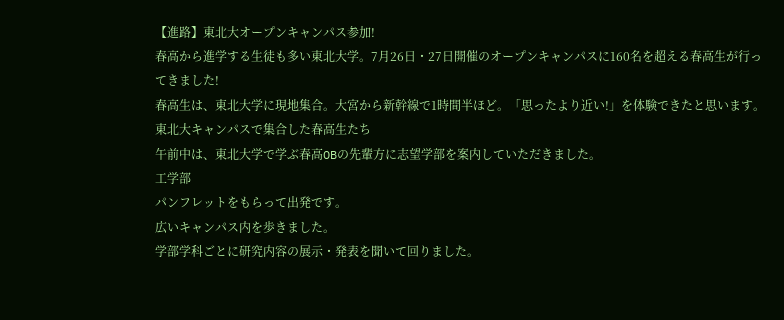【進路】東北大オープンキャンパス参加!
春高から進学する生徒も多い東北大学。7月26日・27日開催のオープンキャンパスに160名を超える春高生が行ってきました!
春高生は、東北大学に現地集合。大宮から新幹線で1時間半ほど。「思ったより近い!」を体験できたと思います。
東北大キャンパスで集合した春高生たち
午前中は、東北大学で学ぶ春高OBの先輩方に志望学部を案内していただきました。
工学部
パンフレットをもらって出発です。
広いキャンパス内を歩きました。
学部学科ごとに研究内容の展示・発表を聞いて回りました。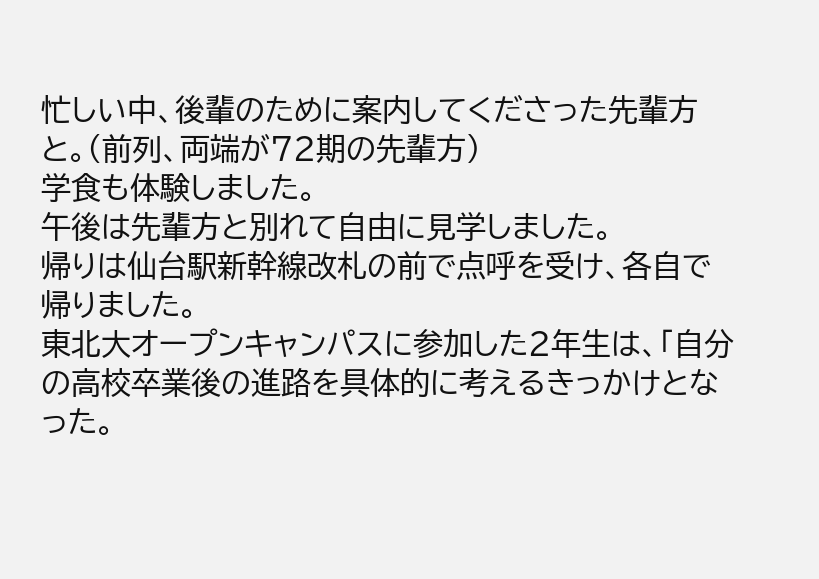忙しい中、後輩のために案内してくださった先輩方と。(前列、両端が72期の先輩方)
学食も体験しました。
午後は先輩方と別れて自由に見学しました。
帰りは仙台駅新幹線改札の前で点呼を受け、各自で帰りました。
東北大オープンキャンパスに参加した2年生は、「自分の高校卒業後の進路を具体的に考えるきっかけとなった。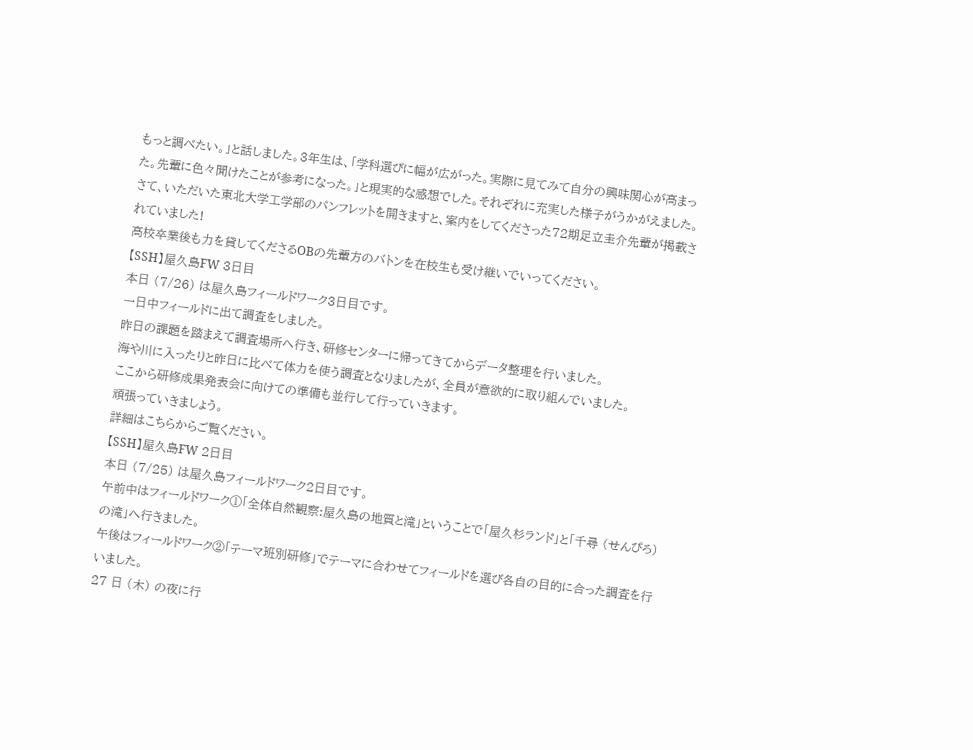もっと調べたい。」と話しました。3年生は、「学科選びに幅が広がった。実際に見てみて自分の興味関心が高まった。先輩に色々聞けたことが参考になった。」と現実的な感想でした。それぞれに充実した様子がうかがえました。
さて、いただいた東北大学工学部のパンフレットを開きますと、案内をしてくださった72期足立圭介先輩が掲載されていました!
高校卒業後も力を貸してくださるOBの先輩方のバトンを在校生も受け継いでいってください。
【SSH】屋久島FW 3日目
本日 (7/26) は屋久島フィールドワーク3日目です。
一日中フィールドに出て調査をしました。
昨日の課題を踏まえて調査場所へ行き、研修センターに帰ってきてからデータ整理を行いました。
海や川に入ったりと昨日に比べて体力を使う調査となりましたが、全員が意欲的に取り組んでいました。
ここから研修成果発表会に向けての準備も並行して行っていきます。
頑張っていきましょう。
詳細はこちらからご覧ください。
【SSH】屋久島FW 2日目
本日 (7/25) は屋久島フィールドワーク2日目です。
午前中はフィールドワーク①「全体自然観察:屋久島の地質と滝」ということで「屋久杉ランド」と「千尋 (せんぴろ) の滝」へ行きました。
午後はフィールドワーク②「テーマ班別研修」でテーマに合わせてフィールドを選び各自の目的に合った調査を行いました。
27 日 (木) の夜に行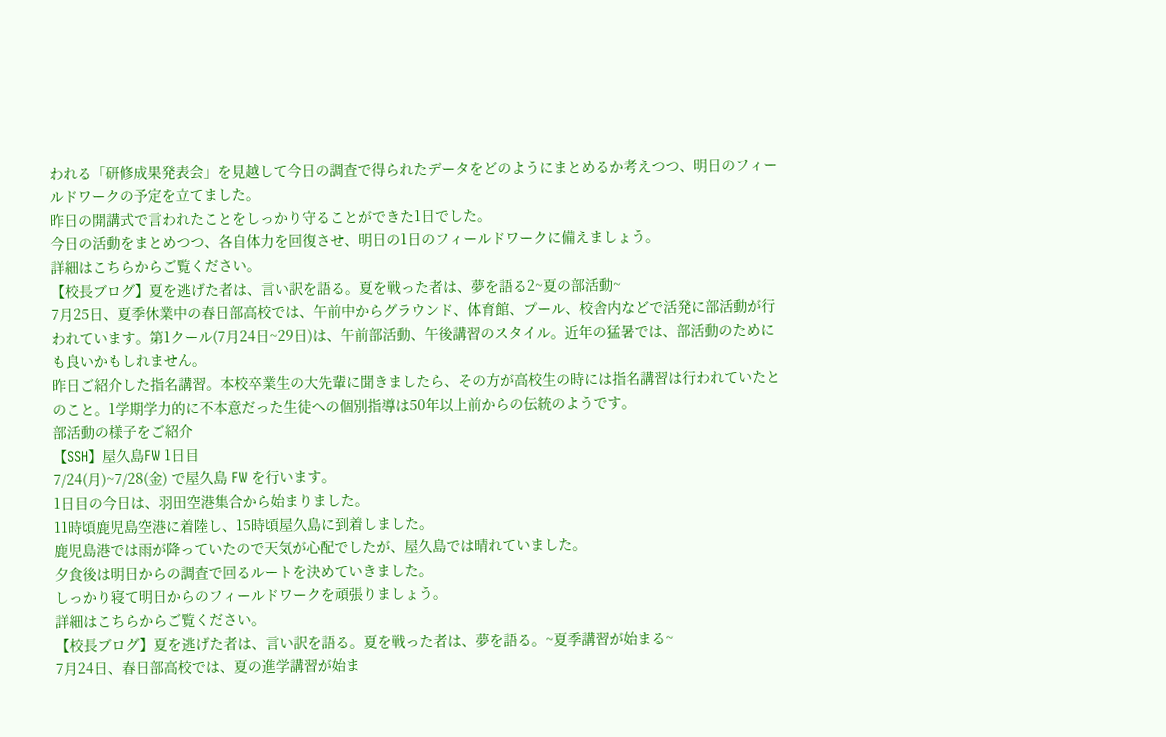われる「研修成果発表会」を見越して今日の調査で得られたデータをどのようにまとめるか考えつつ、明日のフィールドワークの予定を立てました。
昨日の開講式で言われたことをしっかり守ることができた1日でした。
今日の活動をまとめつつ、各自体力を回復させ、明日の1日のフィールドワークに備えましょう。
詳細はこちらからご覧ください。
【校長ブログ】夏を逃げた者は、言い訳を語る。夏を戦った者は、夢を語る2~夏の部活動~
7月25日、夏季休業中の春日部高校では、午前中からグラウンド、体育館、プール、校舎内などで活発に部活動が行われています。第1クール(7月24日~29日)は、午前部活動、午後講習のスタイル。近年の猛暑では、部活動のためにも良いかもしれません。
昨日ご紹介した指名講習。本校卒業生の大先輩に聞きましたら、その方が高校生の時には指名講習は行われていたとのこと。1学期学力的に不本意だった生徒への個別指導は50年以上前からの伝統のようです。
部活動の様子をご紹介
【SSH】屋久島FW 1日目
7/24(月)~7/28(金) で屋久島 FW を行います。
1日目の今日は、羽田空港集合から始まりました。
11時頃鹿児島空港に着陸し、15時頃屋久島に到着しました。
鹿児島港では雨が降っていたので天気が心配でしたが、屋久島では晴れていました。
夕食後は明日からの調査で回るルートを決めていきました。
しっかり寝て明日からのフィールドワークを頑張りましょう。
詳細はこちらからご覧ください。
【校長ブログ】夏を逃げた者は、言い訳を語る。夏を戦った者は、夢を語る。~夏季講習が始まる~
7月24日、春日部高校では、夏の進学講習が始ま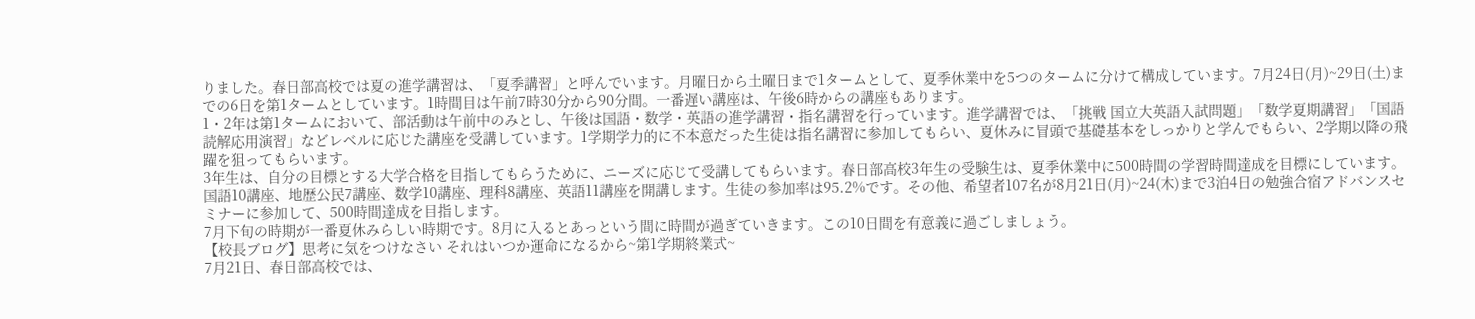りました。春日部高校では夏の進学講習は、「夏季講習」と呼んでいます。月曜日から土曜日まで1タームとして、夏季休業中を5つのタームに分けて構成しています。7月24日(月)~29日(土)までの6日を第1タームとしています。1時間目は午前7時30分から90分間。一番遅い講座は、午後6時からの講座もあります。
1・2年は第1タームにおいて、部活動は午前中のみとし、午後は国語・数学・英語の進学講習・指名講習を行っています。進学講習では、「挑戦 国立大英語入試問題」「数学夏期講習」「国語読解応用演習」などレベルに応じた講座を受講しています。1学期学力的に不本意だった生徒は指名講習に参加してもらい、夏休みに冒頭で基礎基本をしっかりと学んでもらい、2学期以降の飛躍を狙ってもらいます。
3年生は、自分の目標とする大学合格を目指してもらうために、ニーズに応じて受講してもらいます。春日部高校3年生の受験生は、夏季休業中に500時間の学習時間達成を目標にしています。国語10講座、地歴公民7講座、数学10講座、理科8講座、英語11講座を開講します。生徒の参加率は95.2%です。その他、希望者107名が8月21日(月)~24(木)まで3泊4日の勉強合宿アドバンスセミナーに参加して、500時間達成を目指します。
7月下旬の時期が一番夏休みらしい時期です。8月に入るとあっという間に時間が過ぎていきます。この10日間を有意義に過ごしましょう。
【校長ブログ】思考に気をつけなさい それはいつか運命になるから~第1学期終業式~
7月21日、春日部高校では、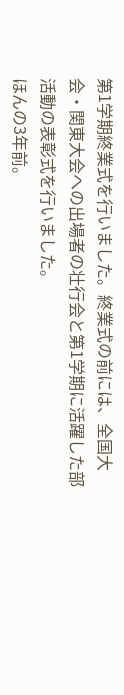第1学期終業式を行いました。終業式の前には、全国大会・関東大会への出場者の壮行会と第1学期に活躍した部活動の表彰式を行いました。
ほんの3年前。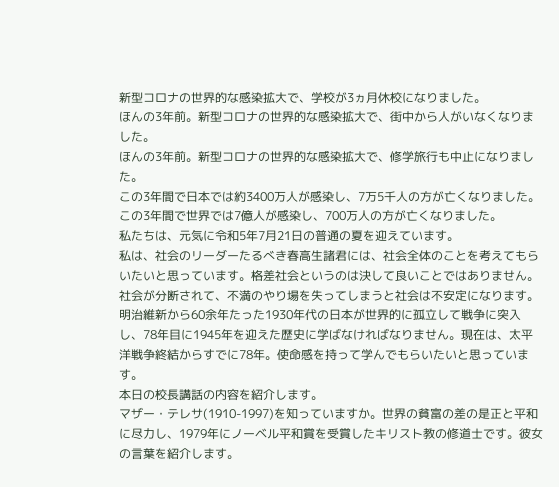新型コロナの世界的な感染拡大で、学校が3ヵ月休校になりました。
ほんの3年前。新型コロナの世界的な感染拡大で、街中から人がいなくなりました。
ほんの3年前。新型コロナの世界的な感染拡大で、修学旅行も中止になりました。
この3年間で日本では約3400万人が感染し、7万5千人の方が亡くなりました。
この3年間で世界では7億人が感染し、700万人の方が亡くなりました。
私たちは、元気に令和5年7月21日の普通の夏を迎えています。
私は、社会のリーダーたるべき春高生諸君には、社会全体のことを考えてもらいたいと思っています。格差社会というのは決して良いことではありません。社会が分断されて、不満のやり場を失ってしまうと社会は不安定になります。明治維新から60余年たった1930年代の日本が世界的に孤立して戦争に突入し、78年目に1945年を迎えた歴史に学ばなければなりません。現在は、太平洋戦争終結からすでに78年。使命感を持って学んでもらいたいと思っています。
本日の校長講話の内容を紹介します。
マザー・テレサ(1910-1997)を知っていますか。世界の貧富の差の是正と平和に尽力し、1979年にノーベル平和賞を受賞したキリスト教の修道士です。彼女の言葉を紹介します。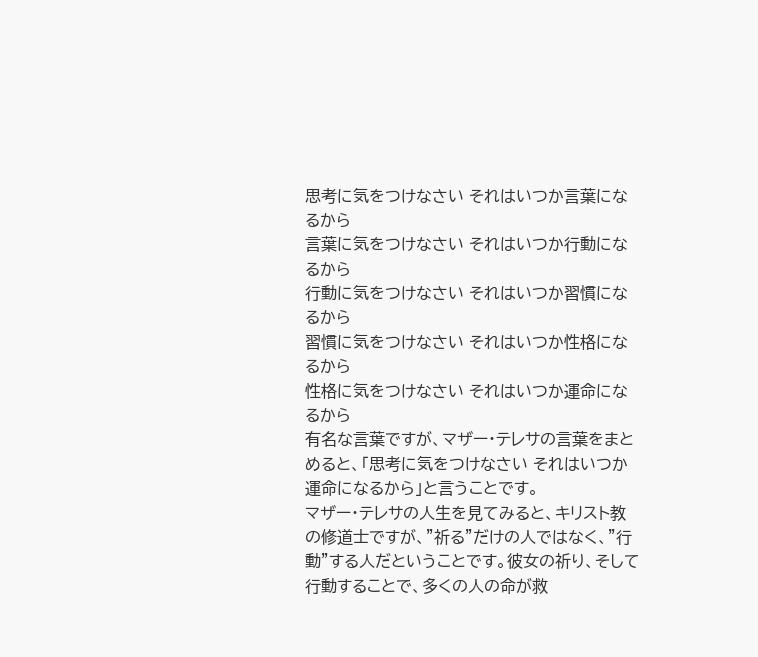思考に気をつけなさい それはいつか言葉になるから
言葉に気をつけなさい それはいつか行動になるから
行動に気をつけなさい それはいつか習慣になるから
習慣に気をつけなさい それはいつか性格になるから
性格に気をつけなさい それはいつか運命になるから
有名な言葉ですが、マザー・テレサの言葉をまとめると、「思考に気をつけなさい それはいつか運命になるから」と言うことです。
マザー・テレサの人生を見てみると、キリスト教の修道士ですが、”祈る”だけの人ではなく、”行動”する人だということです。彼女の祈り、そして行動することで、多くの人の命が救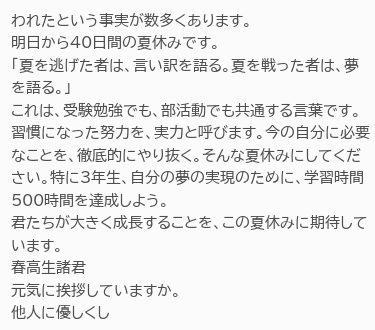われたという事実が数多くあります。
明日から40日間の夏休みです。
「夏を逃げた者は、言い訳を語る。夏を戦った者は、夢を語る。」
これは、受験勉強でも、部活動でも共通する言葉です。習慣になった努力を、実力と呼びます。今の自分に必要なことを、徹底的にやり抜く。そんな夏休みにしてください。特に3年生、自分の夢の実現のために、学習時間500時間を達成しよう。
君たちが大きく成長することを、この夏休みに期待しています。
春高生諸君
元気に挨拶していますか。
他人に優しくし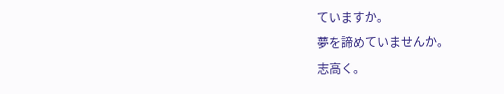ていますか。
夢を諦めていませんか。
志高く。